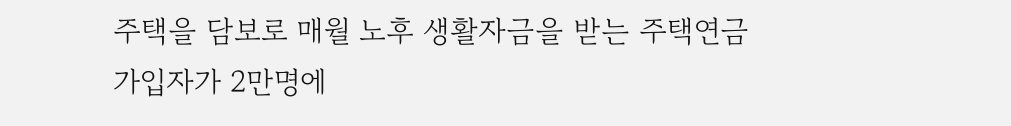주택을 담보로 매월 노후 생활자금을 받는 주택연금 가입자가 2만명에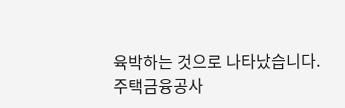육박하는 것으로 나타났습니다.
주택금융공사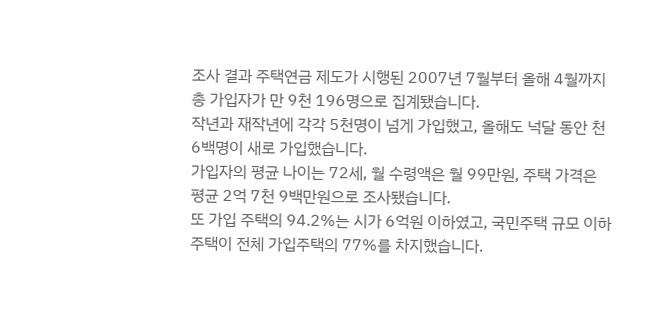조사 결과 주택연금 제도가 시행된 2007년 7월부터 올해 4월까지 총 가입자가 만 9천 196명으로 집계됐습니다.
작년과 재작년에 각각 5천명이 넘게 가입했고, 올해도 넉달 동안 천 6백명이 새로 가입했습니다.
가입자의 평균 나이는 72세, 월 수령액은 월 99만원, 주택 가격은 평균 2억 7천 9백만원으로 조사됐습니다.
또 가입 주택의 94.2%는 시가 6억원 이하였고, 국민주택 규모 이하 주택이 전체 가입주택의 77%를 차지했습니다.